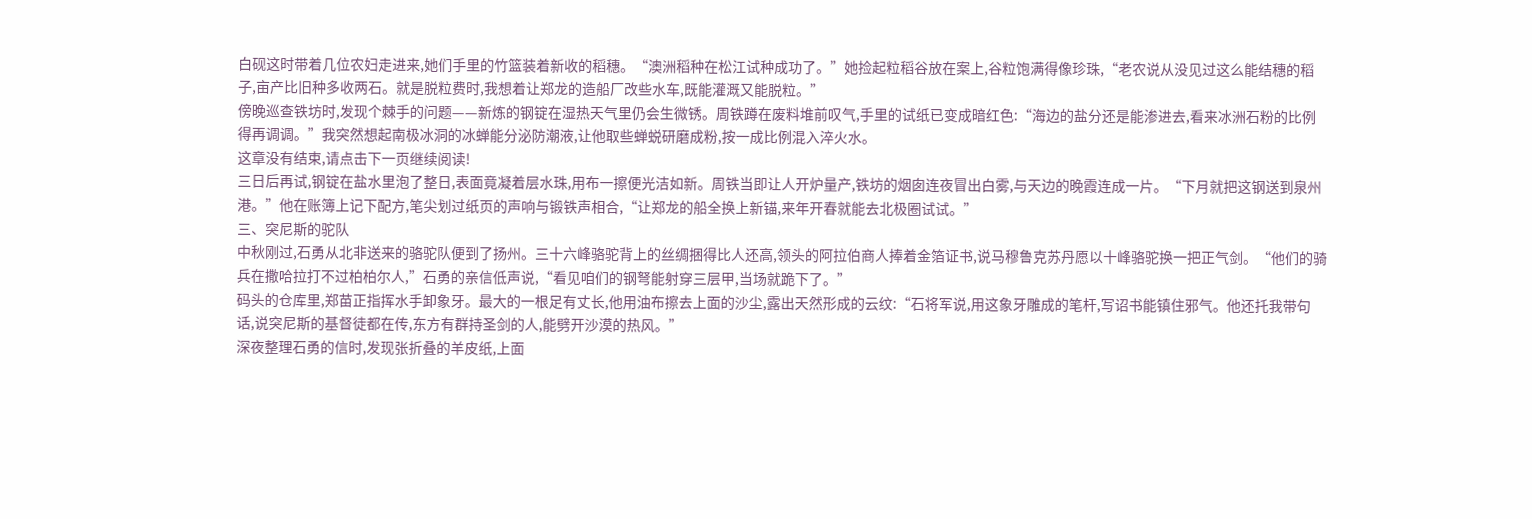白砚这时带着几位农妇走进来,她们手里的竹篮装着新收的稻穗。“澳洲稻种在松江试种成功了。”她捡起粒稻谷放在案上,谷粒饱满得像珍珠,“老农说从没见过这么能结穗的稻子,亩产比旧种多收两石。就是脱粒费时,我想着让郑龙的造船厂改些水车,既能灌溉又能脱粒。”
傍晚巡查铁坊时,发现个棘手的问题——新炼的钢锭在湿热天气里仍会生微锈。周铁蹲在废料堆前叹气,手里的试纸已变成暗红色:“海边的盐分还是能渗进去,看来冰洲石粉的比例得再调调。”我突然想起南极冰洞的冰蝉能分泌防潮液,让他取些蝉蜕研磨成粉,按一成比例混入淬火水。
这章没有结束,请点击下一页继续阅读!
三日后再试,钢锭在盐水里泡了整日,表面竟凝着层水珠,用布一擦便光洁如新。周铁当即让人开炉量产,铁坊的烟囱连夜冒出白雾,与天边的晚霞连成一片。“下月就把这钢送到泉州港。”他在账簿上记下配方,笔尖划过纸页的声响与锻铁声相合,“让郑龙的船全换上新锚,来年开春就能去北极圈试试。”
三、突尼斯的驼队
中秋刚过,石勇从北非送来的骆驼队便到了扬州。三十六峰骆驼背上的丝绸捆得比人还高,领头的阿拉伯商人捧着金箔证书,说马穆鲁克苏丹愿以十峰骆驼换一把正气剑。“他们的骑兵在撒哈拉打不过柏柏尔人,”石勇的亲信低声说,“看见咱们的钢弩能射穿三层甲,当场就跪下了。”
码头的仓库里,郑苗正指挥水手卸象牙。最大的一根足有丈长,他用油布擦去上面的沙尘,露出天然形成的云纹:“石将军说,用这象牙雕成的笔杆,写诏书能镇住邪气。他还托我带句话,说突尼斯的基督徒都在传,东方有群持圣剑的人,能劈开沙漠的热风。”
深夜整理石勇的信时,发现张折叠的羊皮纸,上面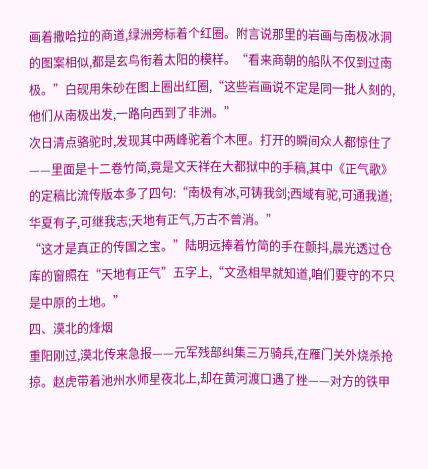画着撒哈拉的商道,绿洲旁标着个红圈。附言说那里的岩画与南极冰洞的图案相似,都是玄鸟衔着太阳的模样。“看来商朝的船队不仅到过南极。”白砚用朱砂在图上圈出红圈,“这些岩画说不定是同一批人刻的,他们从南极出发,一路向西到了非洲。”
次日清点骆驼时,发现其中两峰驼着个木匣。打开的瞬间众人都惊住了——里面是十二卷竹简,竟是文天祥在大都狱中的手稿,其中《正气歌》的定稿比流传版本多了四句:“南极有冰,可铸我剑;西域有驼,可通我道;华夏有子,可继我志;天地有正气,万古不曾消。”
“这才是真正的传国之宝。”陆明远捧着竹简的手在颤抖,晨光透过仓库的窗照在“天地有正气”五字上,“文丞相早就知道,咱们要守的不只是中原的土地。”
四、漠北的烽烟
重阳刚过,漠北传来急报——元军残部纠集三万骑兵,在雁门关外烧杀抢掠。赵虎带着池州水师星夜北上,却在黄河渡口遇了挫——对方的铁甲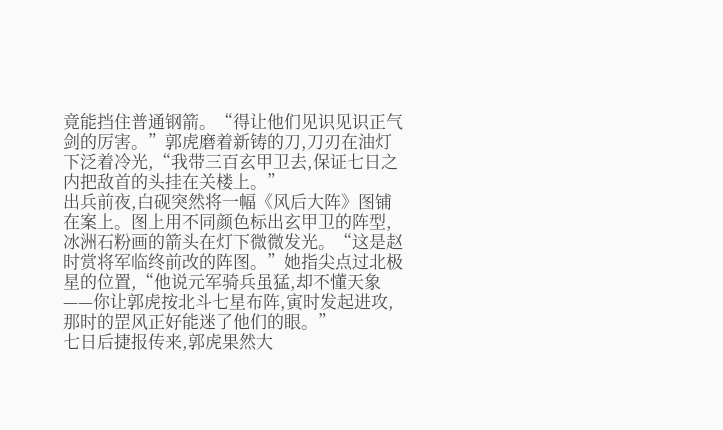竟能挡住普通钢箭。“得让他们见识见识正气剑的厉害。”郭虎磨着新铸的刀,刀刃在油灯下泛着冷光,“我带三百玄甲卫去,保证七日之内把敌首的头挂在关楼上。”
出兵前夜,白砚突然将一幅《风后大阵》图铺在案上。图上用不同颜色标出玄甲卫的阵型,冰洲石粉画的箭头在灯下微微发光。“这是赵时赏将军临终前改的阵图。”她指尖点过北极星的位置,“他说元军骑兵虽猛,却不懂天象——你让郭虎按北斗七星布阵,寅时发起进攻,那时的罡风正好能迷了他们的眼。”
七日后捷报传来,郭虎果然大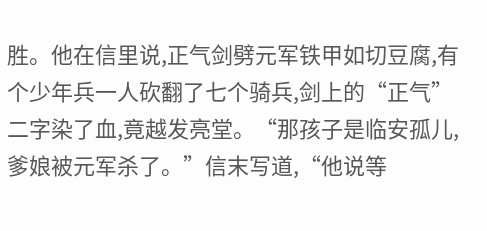胜。他在信里说,正气剑劈元军铁甲如切豆腐,有个少年兵一人砍翻了七个骑兵,剑上的“正气”二字染了血,竟越发亮堂。“那孩子是临安孤儿,爹娘被元军杀了。”信末写道,“他说等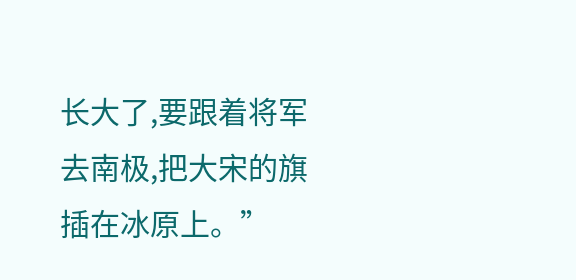长大了,要跟着将军去南极,把大宋的旗插在冰原上。”